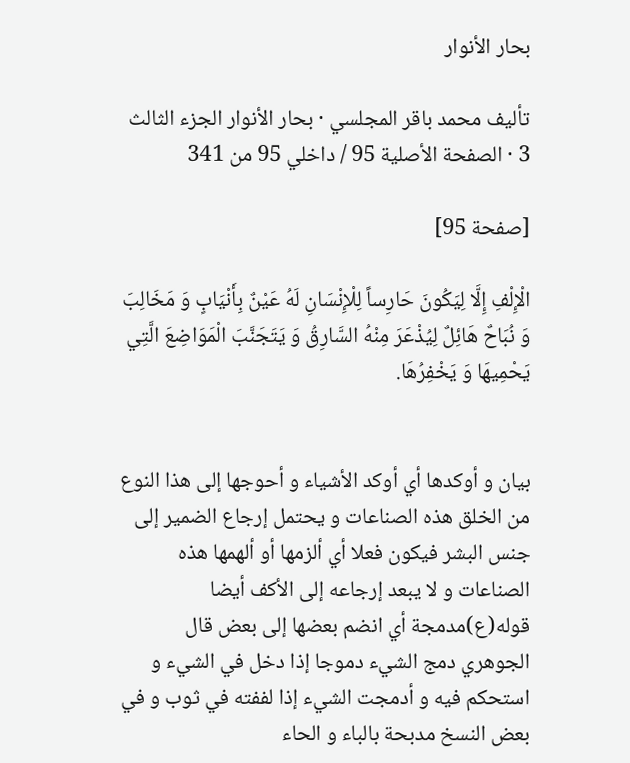بحار الأنوار

تأليف محمد باقر المجلسي · بحار الأنوار الجزء الثالث 3 · الصفحة الأصلية 95 / داخلي 95 من 341

[صفحة 95]

الْإِلْفِ إِلَّا لِيَكُونَ حَارِساً لِلْإِنْسَانِ لَهُ عَيْنٌ بِأَنْيَابٍ وَ مَخَالِبَ وَ نُبَاحٌ هَائِلٌ لِيُذْعَرَ مِنْهُ السَّارِقُ وَ يَتَجَنَّبَ الْمَوَاضِعَ الَّتِي يَحْمِيهَا وَ يَخْفِرُهَا.


بيان و أوكدها أي أوكد الأشياء و أحوجها إلى هذا النوع من الخلق هذه الصناعات و يحتمل إرجاع الضمير إلى جنس البشر فيكون فعلا أي ألزمها أو ألهمها هذه الصناعات و لا يبعد إرجاعه إلى الأكف أيضا قوله(ع)مدمجة أي انضم بعضها إلى بعض قال الجوهري دمج الشيء دموجا إذا دخل في الشيء و استحكم فيه و أدمجت الشيء إذا لففته في ثوب و في بعض النسخ مدبحة بالباء و الحاء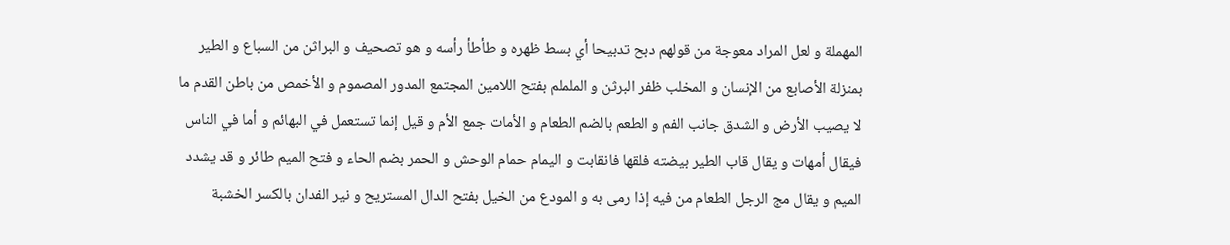المهملة و لعل المراد معوجة من قولهم دبح تدبيحا أي بسط ظهره و طأطأ رأسه و هو تصحيف و البراثن من السباع و الطير بمنزلة الأصابع من الإنسان و المخلب ظفر البرثن و الململم بفتح اللامين المجتمع المدور المصموم و الأخمص من باطن القدم ما لا يصيب الأرض و الشدق جانب الفم و الطعم بالضم الطعام و الأمات جمع الأم و قيل إنما تستعمل في البهائم و أما في الناس فيقال أمهات و يقال قاب الطير بيضته فلقها فانقابت و اليمام حمام الوحش و الحمر بضم الحاء و فتح الميم طائر و قد يشدد الميم و يقال مج الرجل الطعام من فيه إذا رمى به و المودع من الخيل بفتح الدال المستريح و نير الفدان بالكسر الخشبة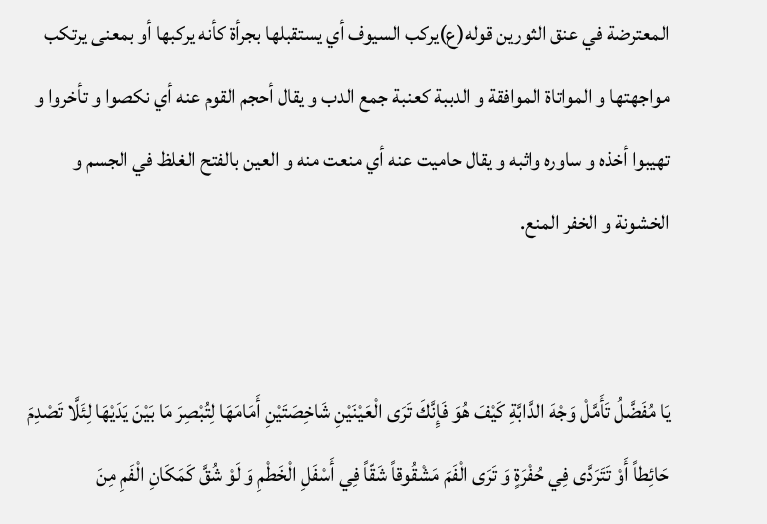المعترضة في عنق الثورين قوله(ع)يركب السيوف أي يستقبلها بجرأة كأنه يركبها أو بمعنى يرتكب مواجهتها و المواتاة الموافقة و الدببة كعنبة جمع الدب و يقال أحجم القوم عنه أي نكصوا و تأخروا و تهيبوا أخذه و ساوره واثبه و يقال حاميت عنه أي منعت منه و العين بالفتح الغلظ في الجسم و الخشونة و الخفر المنع.


يَا مُفَضَّلُ تَأَمَّلْ وَجْهَ الدَّابَّةِ كَيْفَ هُوَ فَإِنَّكَ تَرَى الْعَيْنَيْنِ شَاخِصَتَيْنِ أَمَامَهَا لِتُبْصِرَ مَا بَيْنَ يَدَيْهَا لِئَلَّا تَصْدِمَ حَائِطاً أَوْ تَتَرَدَّى فِي حُفْرَةٍ وَ تَرَى الْفَمَ مَشْقُوقاً شَقّاً فِي أَسْفَلِ الْخَطْمِ وَ لَوْ شُقَّ كَمَكَانِ الْفَمِ مِنَ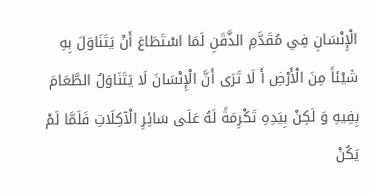الْإِنْسَانِ فِي مُقَدَّمِ الذَّقَنِ لَمَا اسْتَطَاعَ أَنْ يَتَنَاوَلَ بِهِ شَيْئاً مِنَ الْأَرْضِ أَ لَا تَرَى أَنَّ الْإِنْسَانَ لَا يَتَنَاوَلُ الطَّعَامَ بِفِيهِ وَ لَكِنْ بِيَدِهِ تَكْرِمَةً لَهُ عَلَى سَائِرِ الْآكِلَاتِ فَلَمَّا لَمْ يَكُنْ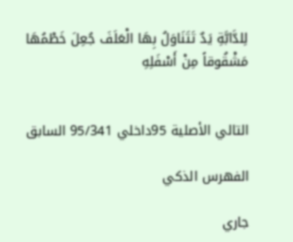لِلدَّابَّةِ يَدٌ تَتَنَاوَلُ بِهَا الْعَلَفَ جُعِلَ خَطْمُهَا مَشْقُوقاً مِنْ أَسْفَلِهِ


التالي الأصلية 95داخلي 95/341 السابق

الفهرس الذكي

جاري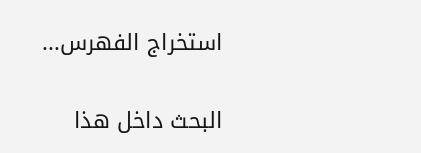استخراج الفهرس...

البحث داخل هذا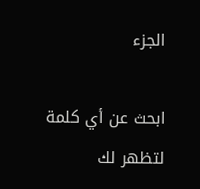الجزء

ابحث عن أي كلمة لتظهر لك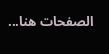الصفحات هنا...